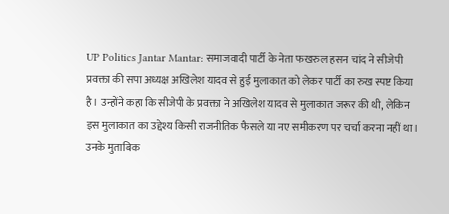UP Politics Jantar Mantar: समाजवादी पार्टी के नेता फखरुल हसन चांद ने सीजेपी प्रवक्ता की सपा अध्यक्ष अखिलेश यादव से हुई मुलाकात को लेकर पार्टी का रुख स्पष्ट किया है। उन्होंने कहा कि सीजेपी के प्रवक्ता ने अखिलेश यादव से मुलाकात जरूर की थी, लेकिन इस मुलाकात का उद्देश्य किसी राजनीतिक फैसले या नए समीकरण पर चर्चा करना नहीं था। उनके मुताबिक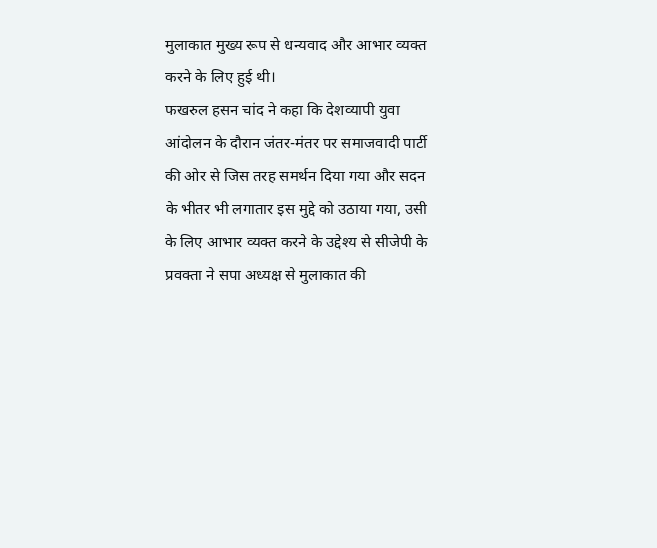मुलाकात मुख्य रूप से धन्यवाद और आभार व्यक्त करने के लिए हुई थी।
फखरुल हसन चांद ने कहा कि देशव्यापी युवा आंदोलन के दौरान जंतर-मंतर पर समाजवादी पार्टी की ओर से जिस तरह समर्थन दिया गया और सदन के भीतर भी लगातार इस मुद्दे को उठाया गया, उसी के लिए आभार व्यक्त करने के उद्देश्य से सीजेपी के प्रवक्ता ने सपा अध्यक्ष से मुलाकात की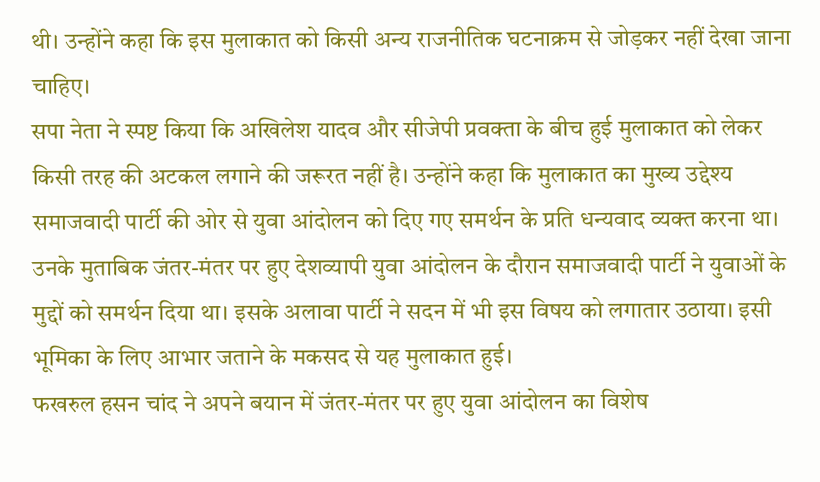थी। उन्होंने कहा कि इस मुलाकात को किसी अन्य राजनीतिक घटनाक्रम से जोड़कर नहीं देखा जाना चाहिए।
सपा नेता ने स्पष्ट किया कि अखिलेश यादव और सीजेपी प्रवक्ता के बीच हुई मुलाकात को लेकर किसी तरह की अटकल लगाने की जरूरत नहीं है। उन्होंने कहा कि मुलाकात का मुख्य उद्देश्य समाजवादी पार्टी की ओर से युवा आंदोलन को दिए गए समर्थन के प्रति धन्यवाद व्यक्त करना था। उनके मुताबिक जंतर-मंतर पर हुए देशव्यापी युवा आंदोलन के दौरान समाजवादी पार्टी ने युवाओं के मुद्दों को समर्थन दिया था। इसके अलावा पार्टी ने सदन में भी इस विषय को लगातार उठाया। इसी भूमिका के लिए आभार जताने के मकसद से यह मुलाकात हुई।
फखरुल हसन चांद ने अपने बयान में जंतर-मंतर पर हुए युवा आंदोलन का विशेष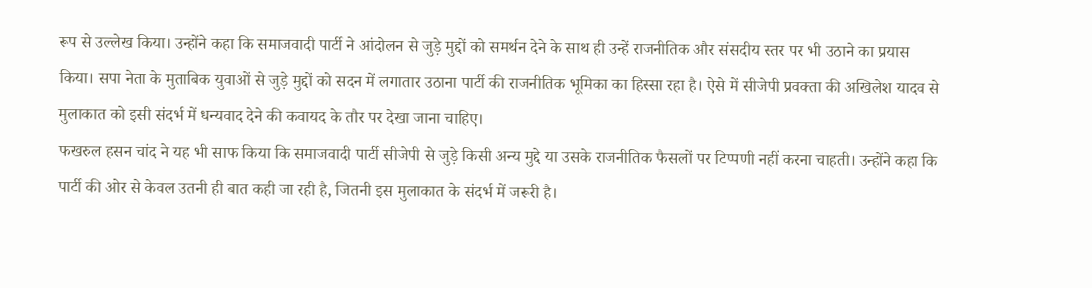रूप से उल्लेख किया। उन्होंने कहा कि समाजवादी पार्टी ने आंदोलन से जुड़े मुद्दों को समर्थन देने के साथ ही उन्हें राजनीतिक और संसदीय स्तर पर भी उठाने का प्रयास किया। सपा नेता के मुताबिक युवाओं से जुड़े मुद्दों को सदन में लगातार उठाना पार्टी की राजनीतिक भूमिका का हिस्सा रहा है। ऐसे में सीजेपी प्रवक्ता की अखिलेश यादव से मुलाकात को इसी संदर्भ में धन्यवाद देने की कवायद के तौर पर देखा जाना चाहिए।
फखरुल हसन चांद ने यह भी साफ किया कि समाजवादी पार्टी सीजेपी से जुड़े किसी अन्य मुद्दे या उसके राजनीतिक फैसलों पर टिप्पणी नहीं करना चाहती। उन्होंने कहा कि पार्टी की ओर से केवल उतनी ही बात कही जा रही है, जितनी इस मुलाकात के संदर्भ में जरूरी है।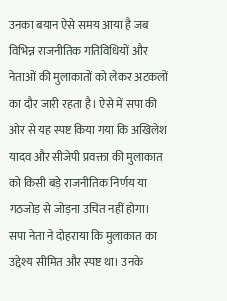उनका बयान ऐसे समय आया है जब विभिन्न राजनीतिक गतिविधियों और नेताओं की मुलाकातों को लेकर अटकलों का दौर जारी रहता है। ऐसे में सपा की ओर से यह स्पष्ट किया गया कि अखिलेश यादव और सीजेपी प्रवक्ता की मुलाकात को किसी बड़े राजनीतिक निर्णय या गठजोड़ से जोड़ना उचित नहीं होगा।
सपा नेता ने दोहराया कि मुलाकात का उद्देश्य सीमित और स्पष्ट था। उनके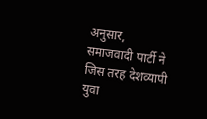अनुसार, समाजवादी पार्टी ने जिस तरह देशव्यापी युवा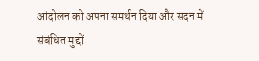आंदोलन को अपना समर्थन दिया और सदन में संबंधित मुद्दों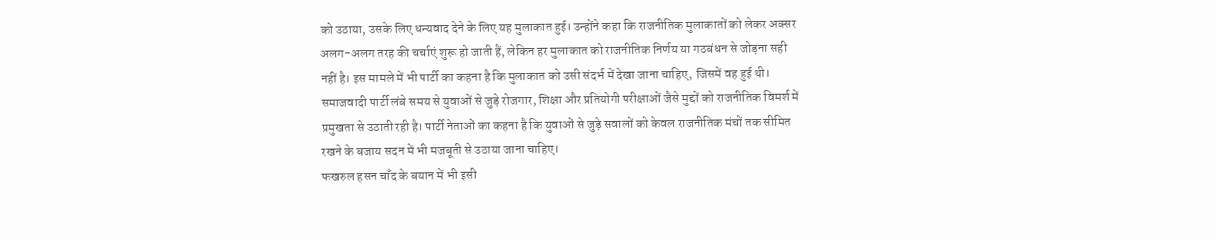को उठाया, उसके लिए धन्यवाद देने के लिए यह मुलाकात हुई। उन्होंने कहा कि राजनीतिक मुलाकातों को लेकर अक्सर अलग-अलग तरह की चर्चाएं शुरू हो जाती हैं, लेकिन हर मुलाकात को राजनीतिक निर्णय या गठबंधन से जोड़ना सही नहीं है। इस मामले में भी पार्टी का कहना है कि मुलाकात को उसी संदर्भ में देखा जाना चाहिए, जिसमें वह हुई थी।
समाजवादी पार्टी लंबे समय से युवाओं से जुड़े रोजगार, शिक्षा और प्रतियोगी परीक्षाओं जैसे मुद्दों को राजनीतिक विमर्श में प्रमुखता से उठाती रही है। पार्टी नेताओं का कहना है कि युवाओं से जुड़े सवालों को केवल राजनीतिक मंचों तक सीमित रखने के बजाय सदन में भी मजबूती से उठाया जाना चाहिए।
फखरुल हसन चाँद के बयान में भी इसी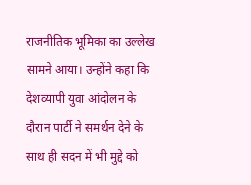राजनीतिक भूमिका का उल्लेख सामने आया। उन्होंने कहा कि देशव्यापी युवा आंदोलन के दौरान पार्टी ने समर्थन देने के साथ ही सदन में भी मुद्दे को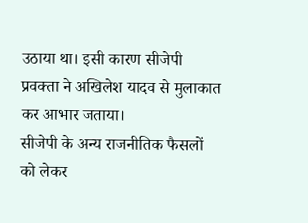उठाया था। इसी कारण सीजेपी प्रवक्ता ने अखिलेश यादव से मुलाकात कर आभार जताया।
सीजेपी के अन्य राजनीतिक फैसलों को लेकर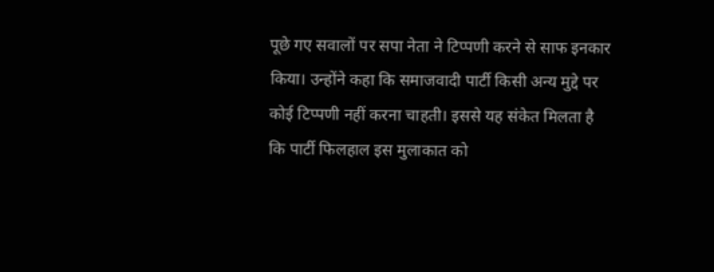पूछे गए सवालों पर सपा नेता ने टिप्पणी करने से साफ इनकार किया। उन्होंने कहा कि समाजवादी पार्टी किसी अन्य मुद्दे पर कोई टिप्पणी नहीं करना चाहती। इससे यह संकेत मिलता है कि पार्टी फिलहाल इस मुलाकात को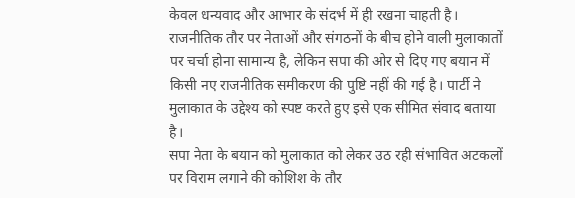केवल धन्यवाद और आभार के संदर्भ में ही रखना चाहती है। राजनीतिक तौर पर नेताओं और संगठनों के बीच होने वाली मुलाकातों पर चर्चा होना सामान्य है, लेकिन सपा की ओर से दिए गए बयान में किसी नए राजनीतिक समीकरण की पुष्टि नहीं की गई है। पार्टी ने मुलाकात के उद्देश्य को स्पष्ट करते हुए इसे एक सीमित संवाद बताया है।
सपा नेता के बयान को मुलाकात को लेकर उठ रही संभावित अटकलों पर विराम लगाने की कोशिश के तौर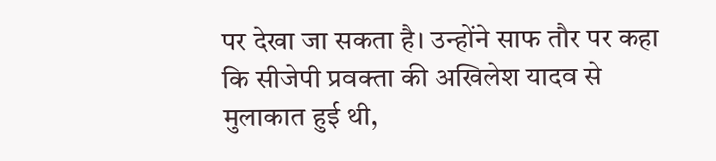पर देखा जा सकता है। उन्होंने साफ तौर पर कहा कि सीजेपी प्रवक्ता की अखिलेश यादव से मुलाकात हुई थी,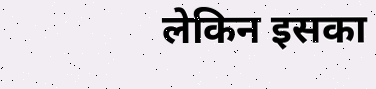लेकिन इसका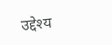उद्देश्य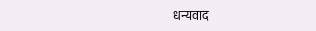धन्यवाद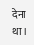देना था।